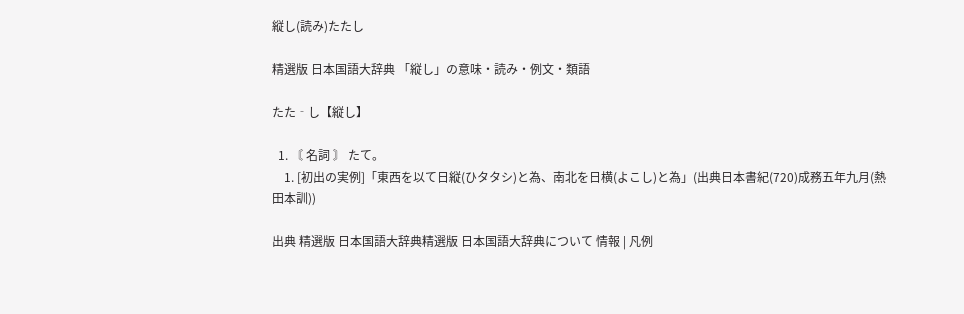縦し(読み)たたし

精選版 日本国語大辞典 「縦し」の意味・読み・例文・類語

たた‐し【縦し】

  1. 〘 名詞 〙 たて。
    1. [初出の実例]「東西を以て日縦(ひタタシ)と為、南北を日横(よこし)と為」(出典日本書紀(720)成務五年九月(熱田本訓))

出典 精選版 日本国語大辞典精選版 日本国語大辞典について 情報 | 凡例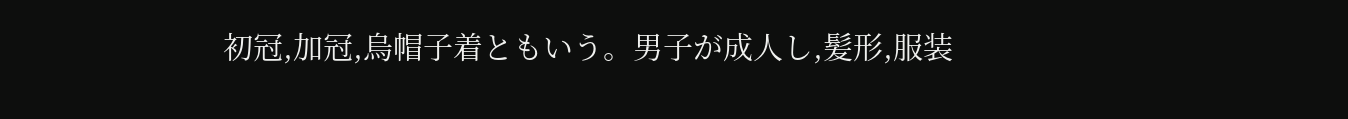初冠,加冠,烏帽子着ともいう。男子が成人し,髪形,服装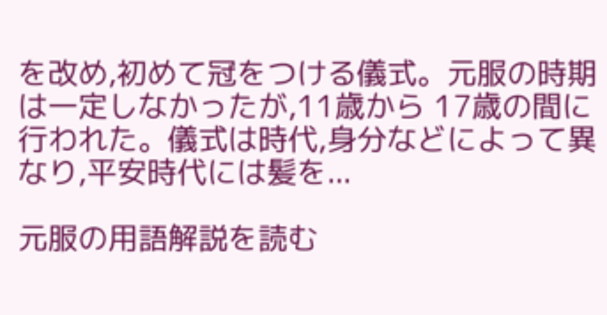を改め,初めて冠をつける儀式。元服の時期は一定しなかったが,11歳から 17歳の間に行われた。儀式は時代,身分などによって異なり,平安時代には髪を...

元服の用語解説を読む